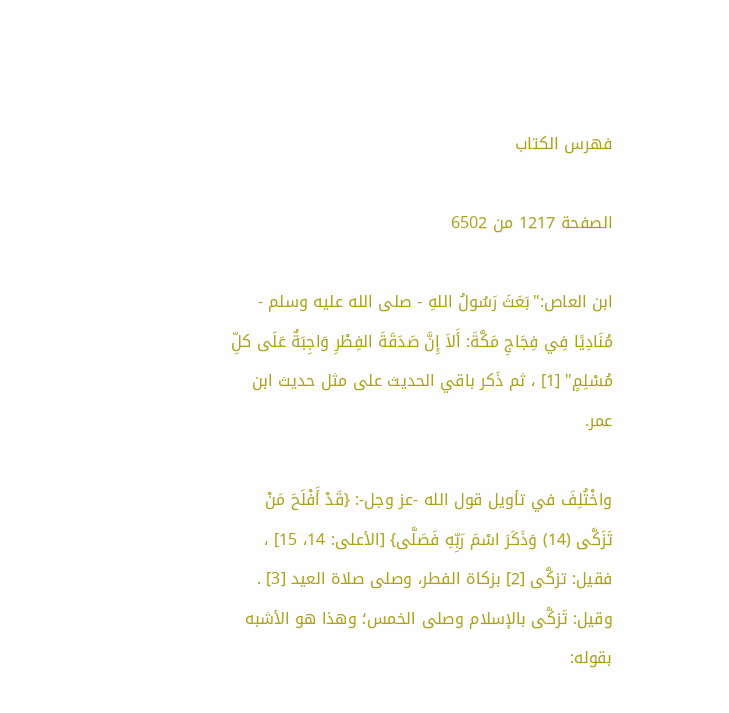فهرس الكتاب

الصفحة 1217 من 6502

ابن العاص:"بَعَثَ رَسُولُ اللهِ - صلى الله عليه وسلم - مُنَادِيًا فِي فِجَاجِ مَكَّةَ: أَلاَ إِنَّ صَدَقَةَ الفِطْرِ وَاجِبَةٌ عَلَى كلِّ مُسْلِمٍ" [1] ، ثم ذَكر باقي الحديث على مثل حديث ابن عمر.

واخْتُلِفَ في تأويل قول الله -عز وجل-: {قَدْ أَفْلَحَ مَنْ تَزَكَّى (14) وَذَكَرَ اسْمَ رَبِّهِ فَصَلَّى} [الأعلى: 14، 15] ، فقيل: تزكَّى [2] بزكاة الفطر، وصلى صلاة العيد [3] . وقيل: تَزكَّى بالإسلام وصلى الخمس؛ وهذا هو الأشبه بقوله: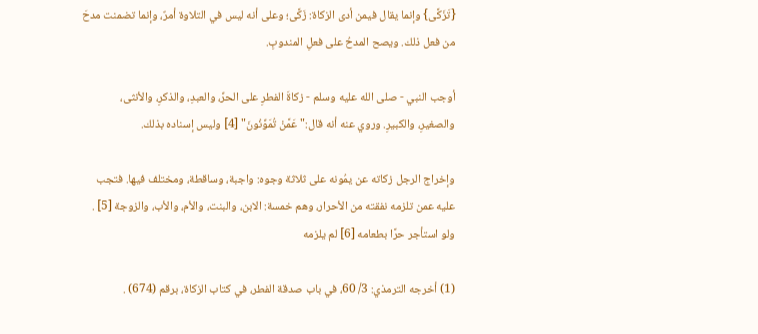{تَزَكَّى} وإنما يقال فيمن أدى الزكاة: زَكَّى؛ وعلى أنه ليس في التلاوة أمرٌ، وإنما تضمنت مدحَ من فعل ذلك. ويصح المدحُ على فعلِ المندوبِ.

أوجب النبي - صلى الله عليه وسلم - زكاةَ الفطرِ على الحرِّ، والعبدِ، والذكرِ، والأنثى، والصغيرِ، والكبيرِ. وروي عنه أنه قال:"عَمَّنْ تُمَوِّنُونَ" [4] وليس إسناده بذلك.

وإخراج الرجل زكاته عن يمُونه على ثلاثة وجوه: واجبة، وساقطة، ومختلف فيها. فتجب عليه عمن تلزمه نفقته من الأحرار، وهم خمسة: الابن، والبنت، والأم، والأب، والزوجة [5] . ولو استأجر حرًا بطعامه [6] لم يلزمه

(1) أخرجه الترمذي: 3/ 60، في باب صدقة الفطر، في كتاب الزكاة، برقم (674) .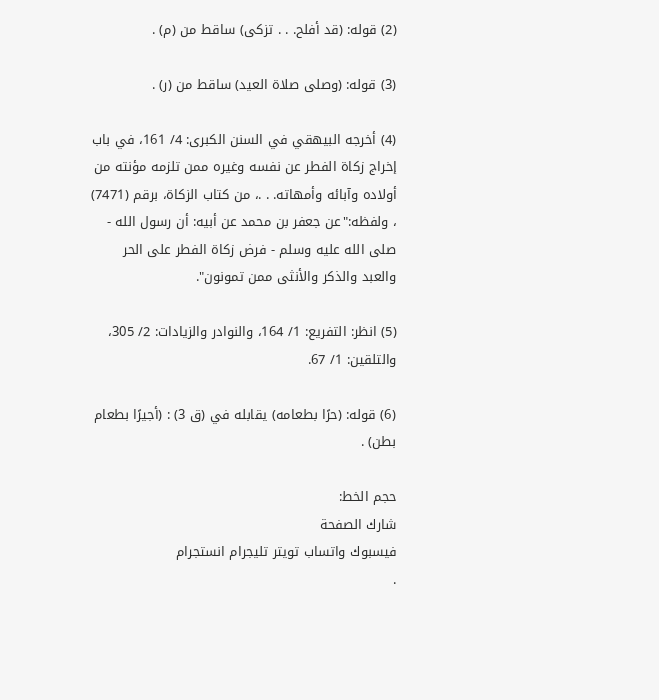(2) قوله: (قد أفلح. . . تزكى) ساقط من (م) .

(3) قوله: (وصلى صلاة العيد) ساقط من (ر) .

(4) أخرجه البيهقي في السنن الكبرى: 4/ 161، في باب إخراج زكاة الفطر عن نفسه وغيره ممن تلزمه مؤنته من أولاده وآبائه وأمهاته. . .، من كتاب الزكاة، برقم (7471) ، ولفظه:"عن جعفر بن محمد عن أبيه: أن رسول الله - صلى الله عليه وسلم - فرض زكاة الفطر على الحر والعبد والذكر والأنثى ممن تمونون".

(5) انظر: التفريع: 1/ 164، والنوادر والزيادات: 2/ 305، والتلقين: 1/ 67.

(6) قوله: (حرًا بطعامه) يقابله في (ق 3) : (أجيرًا بطعام بطن) .

حجم الخط:
شارك الصفحة
فيسبوك واتساب تويتر تليجرام انستجرام
.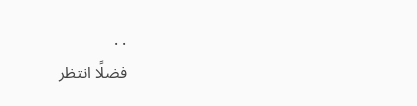. .
فضلًا انتظر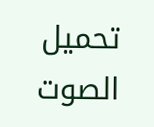تحميل الصوت